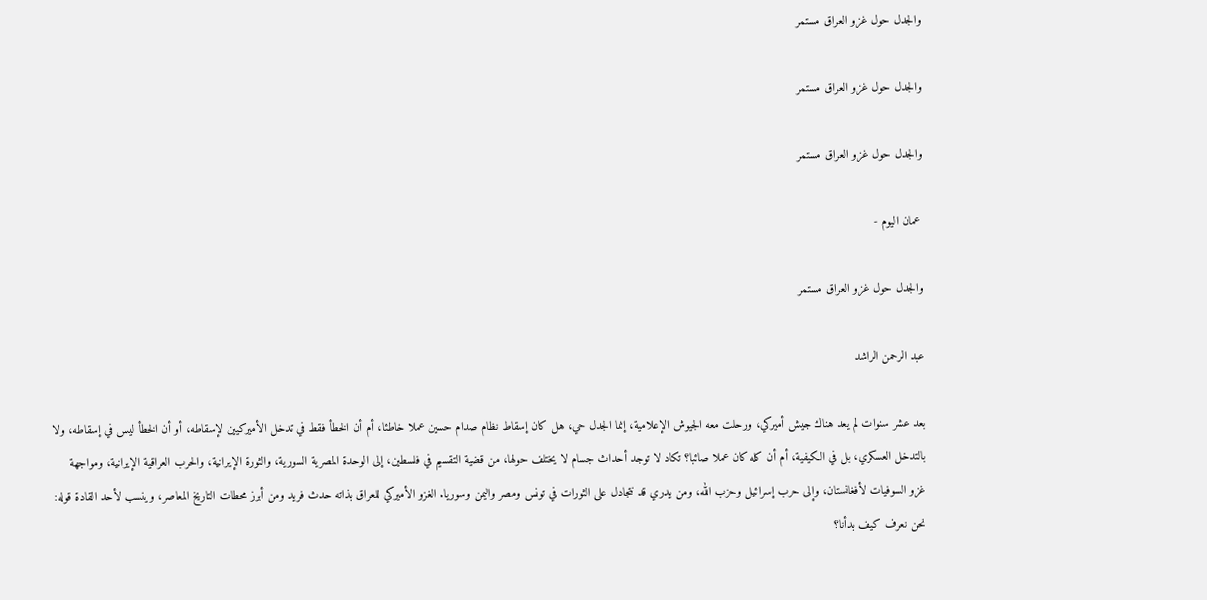والجدل حول غزو العراق مستمر

والجدل حول غزو العراق مستمر

والجدل حول غزو العراق مستمر

 عمان اليوم -

والجدل حول غزو العراق مستمر

عبد الرحمن الراشد

بعد عشر سنوات لم يعد هناك جيش أميركي، ورحلت معه الجيوش الإعلامية، إنما الجدل حي، هل كان إسقاط نظام صدام حسين عملا خاطئا، أم أن الخطأ فقط في تدخل الأميركيين لإسقاطه، أو أن الخطأ ليس في إسقاطه، ولا بالتدخل العسكري، بل في الكيفية، أم أن كله كان عملا صائبا؟ تكاد لا توجد أحداث جسام لا يختلف حولها، من قضية التقسيم في فلسطين، إلى الوحدة المصرية السورية، والثورة الإيرانية، والحرب العراقية الإيرانية، ومواجهة غزو السوفيات لأفغانستان، وإلى حرب إسرائيل وحزب الله، ومن يدري قد نتجادل على الثورات في تونس ومصر واليمن وسوريا. الغزو الأميركي للعراق بذاته حدث فريد ومن أبرز محطات التاريخ المعاصر، وينسب لأحد القادة قوله: نحن نعرف كيف بدأنا؟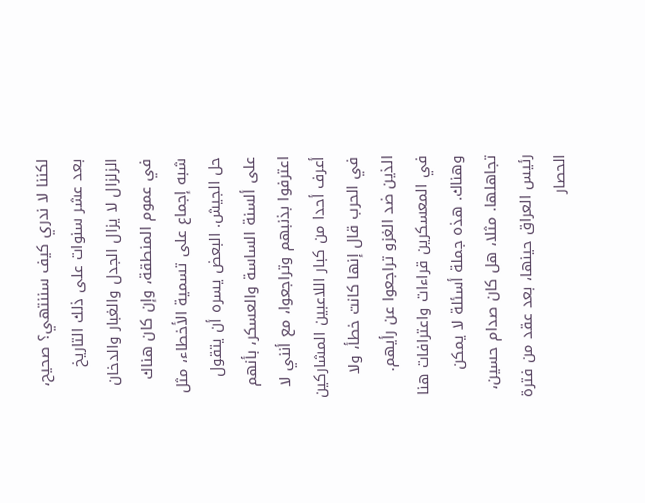لكننا لا ندري كيف سننتهي؟ صحيح، بعد عشر سنوات على ذلك التاريخ الزلزال لا يزال الجدل والغبار والدخان في عموم المنطقة، وإن كان هناك شبه إجماع على تسمية الأخطاء، مثل حل الجيش. البعض يسره أن يتقول على ألسنة الساسة والعسكر، بأنهم اعترفوا بذنبهم وتراجعوا، مع أنني لا أعرف أحدا من كبار اللاعبين المشاركين في الحرب قال إنها كانت خطأ، ولا الذين ضد الغزو تراجعوا عن رأيهم. في المعسكرين قراءات واعترافات هنا وهناك. هذه جملة أسئلة لا يمكن تجاهلها. مثلا، هل كان صدام حسين، رئيس العراق حينها، بعد عقد من فترة الحصار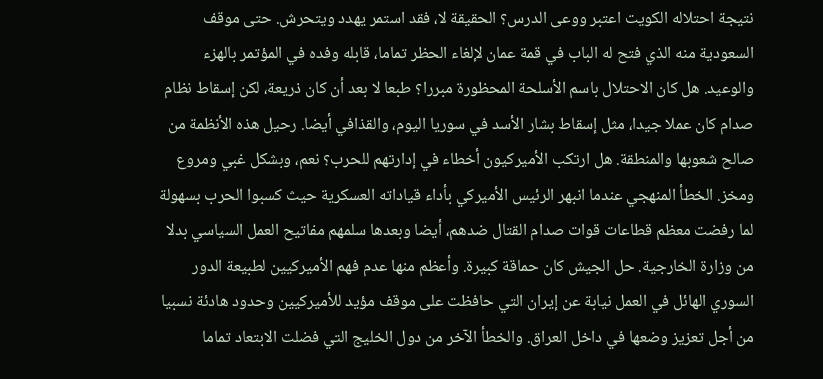نتيجة احتلاله الكويت اعتبر ووعى الدرس؟ الحقيقة لا، فقد استمر يهدد ويتحرش. حتى موقف السعودية منه الذي فتح له الباب في قمة عمان لإلغاء الحظر تماما، قابله وفده في المؤتمر بالهزء والوعيد. هل كان الاحتلال باسم الأسلحة المحظورة مبررا؟ طبعا لا بعد أن كان ذريعة، لكن إسقاط نظام صدام كان عملا جيدا، مثل إسقاط بشار الأسد في سوريا اليوم، والقذافي أيضا. رحيل هذه الأنظمة من صالح شعوبها والمنطقة. هل ارتكب الأميركيون أخطاء في إدارتهم للحرب؟ نعم، وبشكل غبي ومروع ومخز. الخطأ المنهجي عندما انبهر الرئيس الأميركي بأداء قياداته العسكرية حيث كسبوا الحرب بسهولة لما رفضت معظم قطاعات قوات صدام القتال ضدهم، أيضا وبعدها سلمهم مفاتيح العمل السياسي بدلا من وزارة الخارجية. حل الجيش كان حماقة كبيرة. وأعظم منها عدم فهم الأميركيين لطبيعة الدور السوري الهائل في العمل نيابة عن إيران التي حافظت على موقف مؤيد للأميركيين وحدود هادئة نسبيا من أجل تعزيز وضعها في داخل العراق. والخطأ الآخر من دول الخليج التي فضلت الابتعاد تماما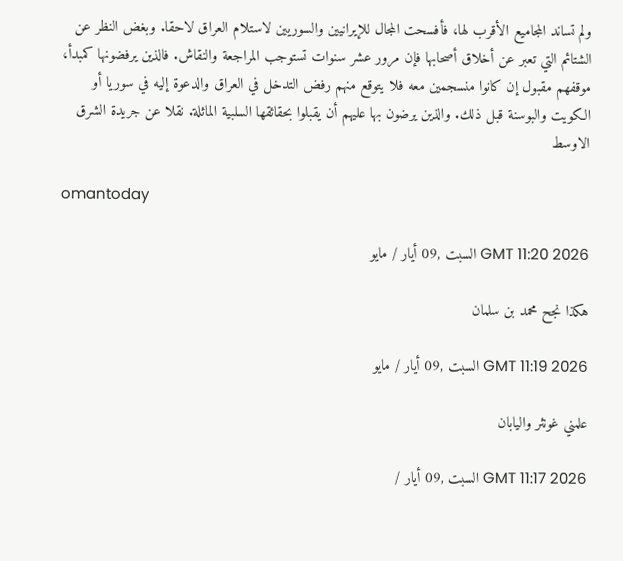ولم تساند المجاميع الأقرب لها، فأفسحت المجال للإيرانيين والسوريين لاستلام العراق لاحقا. وبغض النظر عن الشتائم التي تعبر عن أخلاق أصحابها فإن مرور عشر سنوات تستوجب المراجعة والنقاش. فالذين يرفضونها كمبدأ، موقفهم مقبول إن كانوا منسجمين معه فلا يتوقع منهم رفض التدخل في العراق والدعوة إليه في سوريا أو الكويت والبوسنة قبل ذلك. والذين يرضون بها عليهم أن يقبلوا بحقائقها السلبية الماثلة. نقلا عن جريدة الشرق الاوسط

omantoday

GMT 11:20 2026 السبت ,09 أيار / مايو

هكذا نجح محمد بن سلمان

GMT 11:19 2026 السبت ,09 أيار / مايو

علمني غونثر واليابان

GMT 11:17 2026 السبت ,09 أيار /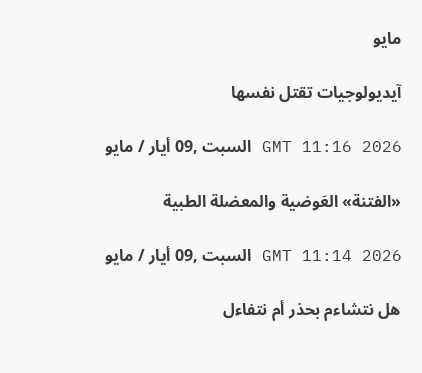مايو

آيديولوجيات تقتل نفسها

GMT 11:16 2026 السبت ,09 أيار / مايو

«الفتنة» العَوضية والمعضلة الطبية

GMT 11:14 2026 السبت ,09 أيار / مايو

هل نتشاءم بحذر أم نتفاءل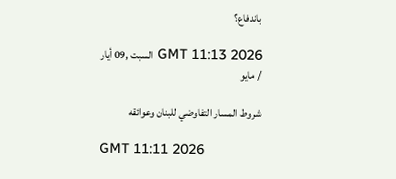باندفاع؟

GMT 11:13 2026 السبت ,09 أيار / مايو

شروط المسار التفاوضي للبنان وعوائقه

GMT 11:11 2026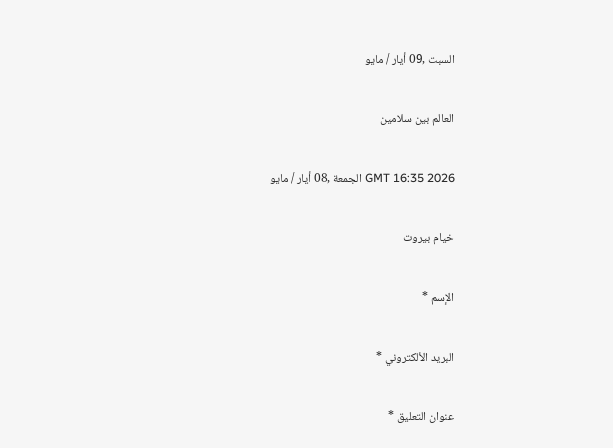السبت ,09 أيار / مايو

العالم بين سلامين

GMT 16:35 2026 الجمعة ,08 أيار / مايو

خيام بيروت

الإسم *

البريد الألكتروني *

عنوان التعليق *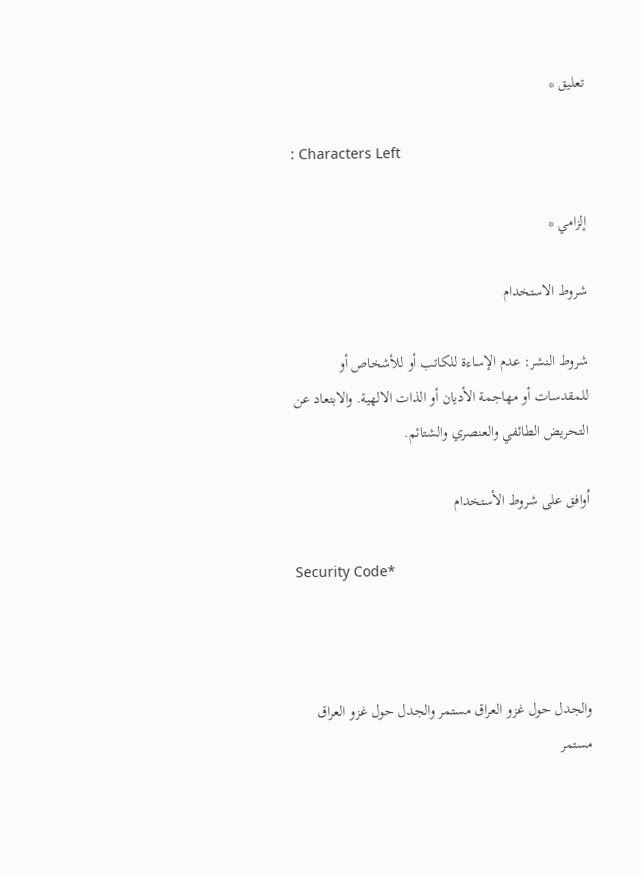تعليق *

: Characters Left

إلزامي *

شروط الاستخدام

شروط النشر: عدم الإساءة للكاتب أو للأشخاص أو للمقدسات أو مهاجمة الأديان أو الذات الالهية. والابتعاد عن التحريض الطائفي والعنصري والشتائم.

اُوافق على شروط الأستخدام

Security Code*



والجدل حول غزو العراق مستمر والجدل حول غزو العراق مستمر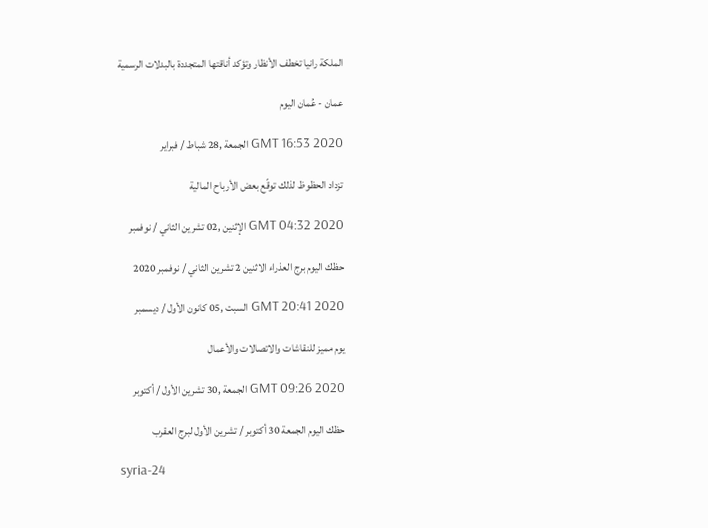الملكة رانيا تخطف الأنظار وتؤكد أناقتها المتجددة بالبدلات الرسمية

عمان - عُمان اليوم

GMT 16:53 2020 الجمعة ,28 شباط / فبراير

تزداد الحظوظ لذلك توقّع بعض الأرباح المالية

GMT 04:32 2020 الإثنين ,02 تشرين الثاني / نوفمبر

حظك اليوم برج العذراء الاثنين 2 تشرين الثاني / نوفمبر 2020

GMT 20:41 2020 السبت ,05 كانون الأول / ديسمبر

يوم مميز للنقاشات والاتصالات والأعمال

GMT 09:26 2020 الجمعة ,30 تشرين الأول / أكتوبر

حظك اليوم الجمعة 30 أكتوبر / تشرين الأول لبرج العقرب

syria-24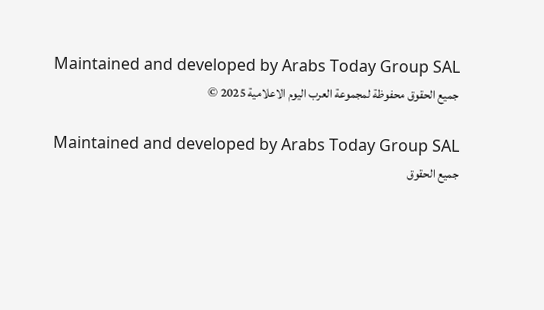Maintained and developed by Arabs Today Group SAL
جميع الحقوق محفوظة لمجموعة العرب اليوم الاعلامية 2025 ©

Maintained and developed by Arabs Today Group SAL
جميع الحقوق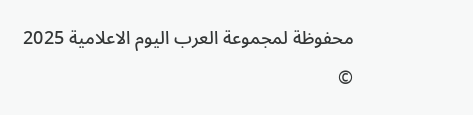محفوظة لمجموعة العرب اليوم الاعلامية 2025 ©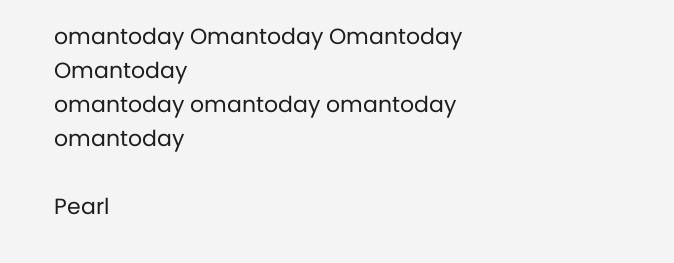omantoday Omantoday Omantoday Omantoday
omantoday omantoday omantoday
omantoday

Pearl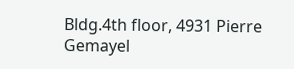Bldg.4th floor, 4931 Pierre Gemayel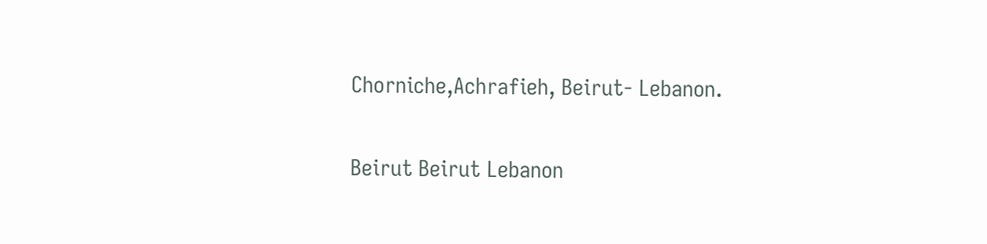Chorniche,Achrafieh, Beirut- Lebanon.

Beirut Beirut Lebanon